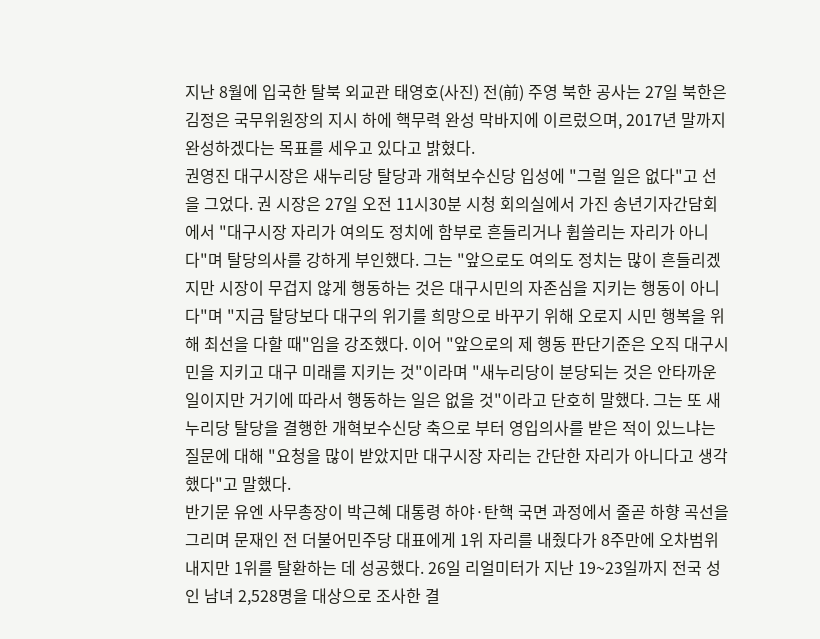지난 8월에 입국한 탈북 외교관 태영호(사진) 전(前) 주영 북한 공사는 27일 북한은 김정은 국무위원장의 지시 하에 핵무력 완성 막바지에 이르렀으며, 2017년 말까지 완성하겠다는 목표를 세우고 있다고 밝혔다.
권영진 대구시장은 새누리당 탈당과 개혁보수신당 입성에 "그럴 일은 없다"고 선을 그었다. 권 시장은 27일 오전 11시30분 시청 회의실에서 가진 송년기자간담회에서 "대구시장 자리가 여의도 정치에 함부로 흔들리거나 휩쓸리는 자리가 아니다"며 탈당의사를 강하게 부인했다. 그는 "앞으로도 여의도 정치는 많이 흔들리겠지만 시장이 무겁지 않게 행동하는 것은 대구시민의 자존심을 지키는 행동이 아니다"며 "지금 탈당보다 대구의 위기를 희망으로 바꾸기 위해 오로지 시민 행복을 위해 최선을 다할 때"임을 강조했다. 이어 "앞으로의 제 행동 판단기준은 오직 대구시민을 지키고 대구 미래를 지키는 것"이라며 "새누리당이 분당되는 것은 안타까운 일이지만 거기에 따라서 행동하는 일은 없을 것"이라고 단호히 말했다. 그는 또 새누리당 탈당을 결행한 개혁보수신당 축으로 부터 영입의사를 받은 적이 있느냐는 질문에 대해 "요청을 많이 받았지만 대구시장 자리는 간단한 자리가 아니다고 생각했다"고 말했다.
반기문 유엔 사무총장이 박근혜 대통령 하야·탄핵 국면 과정에서 줄곧 하향 곡선을 그리며 문재인 전 더불어민주당 대표에게 1위 자리를 내줬다가 8주만에 오차범위 내지만 1위를 탈환하는 데 성공했다. 26일 리얼미터가 지난 19~23일까지 전국 성인 남녀 2,528명을 대상으로 조사한 결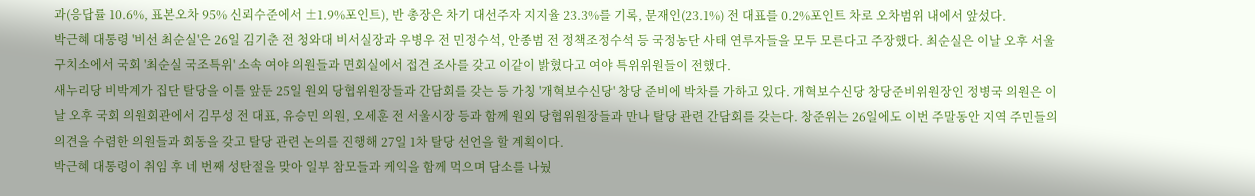과(응답률 10.6%, 표본오차 95% 신뢰수준에서 ±1.9%포인트), 반 총장은 차기 대선주자 지지율 23.3%를 기록, 문재인(23.1%) 전 대표를 0.2%포인트 차로 오차범위 내에서 앞섰다.
박근혜 대통령 '비선 최순실'은 26일 김기춘 전 청와대 비서실장과 우병우 전 민정수석, 안종범 전 정책조정수석 등 국정농단 사태 연루자들을 모두 모른다고 주장했다. 최순실은 이날 오후 서울구치소에서 국회 '최순실 국조특위' 소속 여야 의원들과 면회실에서 접견 조사를 갖고 이같이 밝혔다고 여야 특위위원들이 전했다.
새누리당 비박계가 집단 탈당을 이틀 앞둔 25일 원외 당협위원장들과 간담회를 갖는 등 가칭 '개혁보수신당' 창당 준비에 박차를 가하고 있다. 개혁보수신당 창당준비위원장인 정병국 의원은 이날 오후 국회 의원회관에서 김무성 전 대표, 유승민 의원, 오세훈 전 서울시장 등과 함께 원외 당협위원장들과 만나 탈당 관련 간담회를 갖는다. 창준위는 26일에도 이번 주말동안 지역 주민들의 의견을 수렴한 의원들과 회동을 갖고 탈당 관련 논의를 진행해 27일 1차 탈당 선언을 할 계획이다.
박근혜 대통령이 취임 후 네 번째 성탄절을 맞아 일부 참모들과 케익을 함께 먹으며 담소를 나눴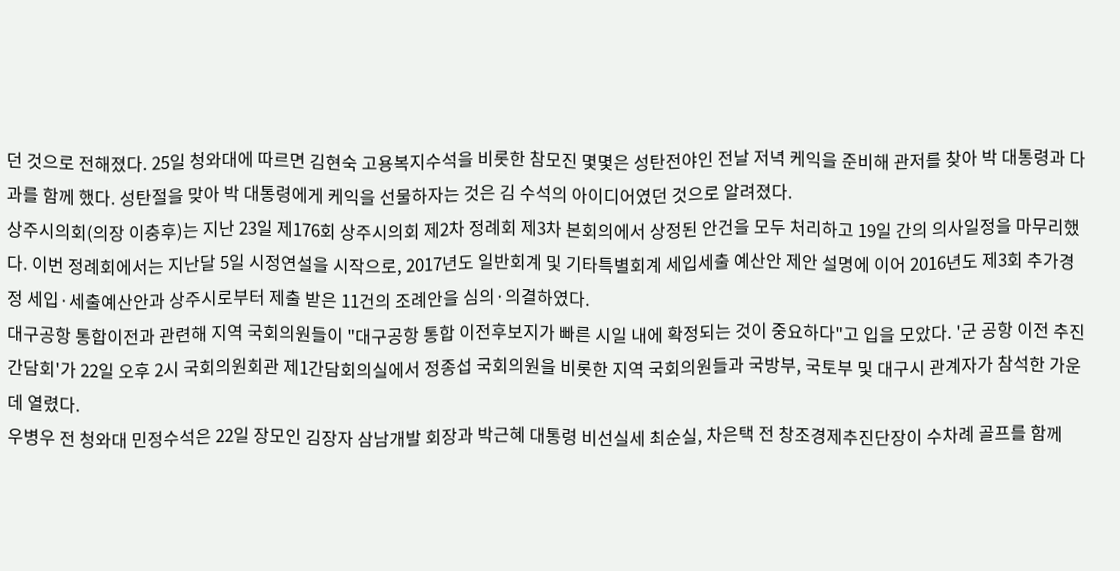던 것으로 전해졌다. 25일 청와대에 따르면 김현숙 고용복지수석을 비롯한 참모진 몇몇은 성탄전야인 전날 저녁 케익을 준비해 관저를 찾아 박 대통령과 다과를 함께 했다. 성탄절을 맞아 박 대통령에게 케익을 선물하자는 것은 김 수석의 아이디어였던 것으로 알려졌다.
상주시의회(의장 이충후)는 지난 23일 제176회 상주시의회 제2차 정례회 제3차 본회의에서 상정된 안건을 모두 처리하고 19일 간의 의사일정을 마무리했다. 이번 정례회에서는 지난달 5일 시정연설을 시작으로, 2017년도 일반회계 및 기타특별회계 세입세출 예산안 제안 설명에 이어 2016년도 제3회 추가경정 세입·세출예산안과 상주시로부터 제출 받은 11건의 조례안을 심의·의결하였다.
대구공항 통합이전과 관련해 지역 국회의원들이 "대구공항 통합 이전후보지가 빠른 시일 내에 확정되는 것이 중요하다"고 입을 모았다. '군 공항 이전 추진 간담회'가 22일 오후 2시 국회의원회관 제1간담회의실에서 정종섭 국회의원을 비롯한 지역 국회의원들과 국방부, 국토부 및 대구시 관계자가 참석한 가운데 열렸다.
우병우 전 청와대 민정수석은 22일 장모인 김장자 삼남개발 회장과 박근혜 대통령 비선실세 최순실, 차은택 전 창조경제추진단장이 수차례 골프를 함께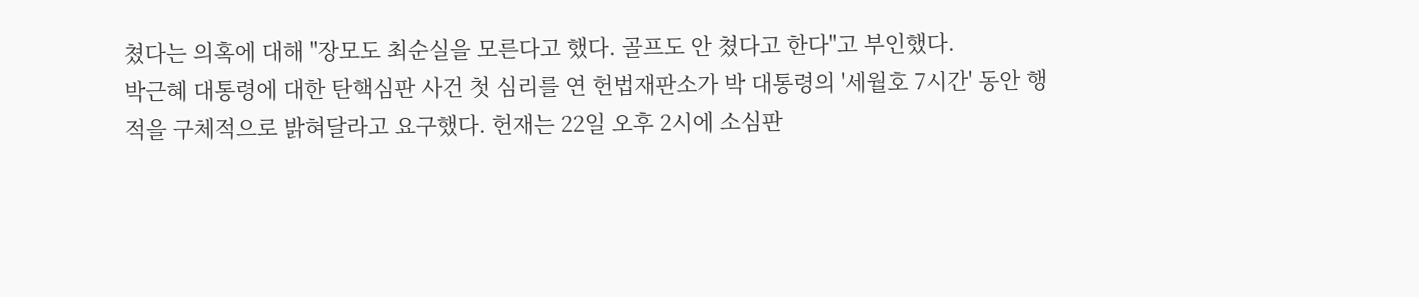쳤다는 의혹에 대해 "장모도 최순실을 모른다고 했다. 골프도 안 쳤다고 한다"고 부인했다.
박근혜 대통령에 대한 탄핵심판 사건 첫 심리를 연 헌법재판소가 박 대통령의 '세월호 7시간' 동안 행적을 구체적으로 밝혀달라고 요구했다. 헌재는 22일 오후 2시에 소심판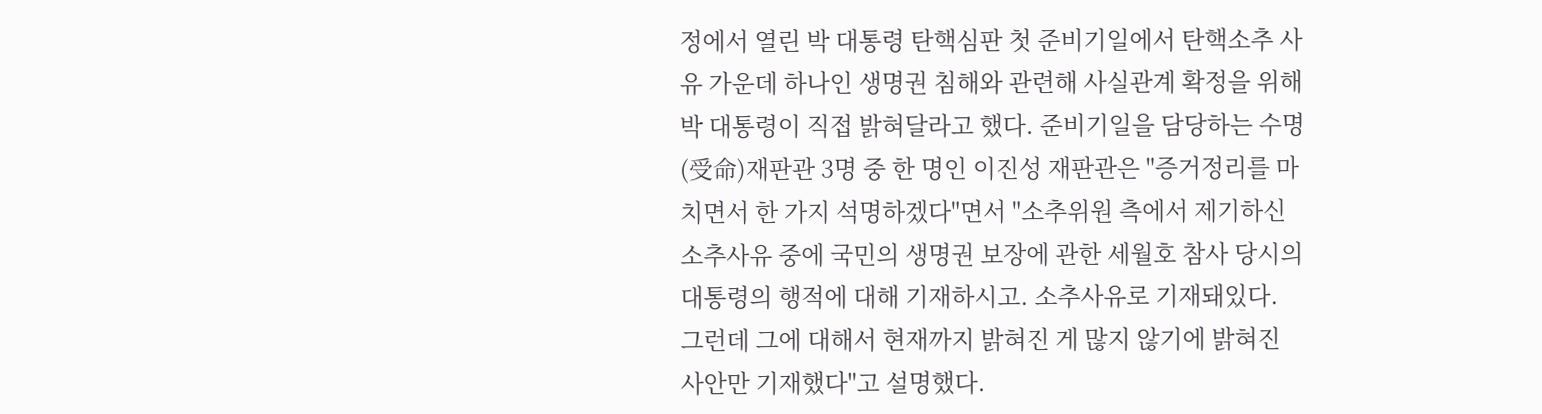정에서 열린 박 대통령 탄핵심판 첫 준비기일에서 탄핵소추 사유 가운데 하나인 생명권 침해와 관련해 사실관계 확정을 위해 박 대통령이 직접 밝혀달라고 했다. 준비기일을 담당하는 수명(受命)재판관 3명 중 한 명인 이진성 재판관은 "증거정리를 마치면서 한 가지 석명하겠다"면서 "소추위원 측에서 제기하신 소추사유 중에 국민의 생명권 보장에 관한 세월호 참사 당시의 대통령의 행적에 대해 기재하시고. 소추사유로 기재돼있다. 그런데 그에 대해서 현재까지 밝혀진 게 많지 않기에 밝혀진 사안만 기재했다"고 설명했다.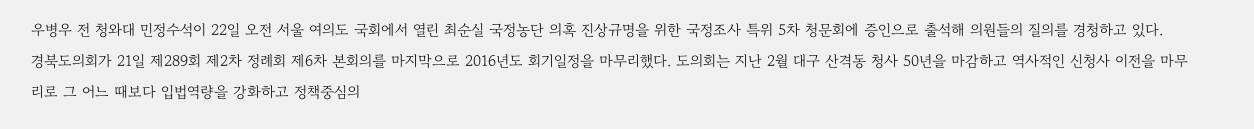우병우 전 청와대 민정수석이 22일 오전 서울 여의도 국회에서 열린 최순실 국정농단 의혹 진상규명을 위한 국정조사 특위 5차 청문회에 증인으로 출석해 의원들의 질의를 경청하고 있다.
경북도의회가 21일 제289회 제2차 정례회 제6차 본회의를 마지막으로 2016년도 회기일정을 마무리했다. 도의회는 지난 2월 대구 산격동 청사 50년을 마감하고 역사적인 신청사 이전을 마무리로 그 어느 때보다 입법역량을 강화하고 정책중심의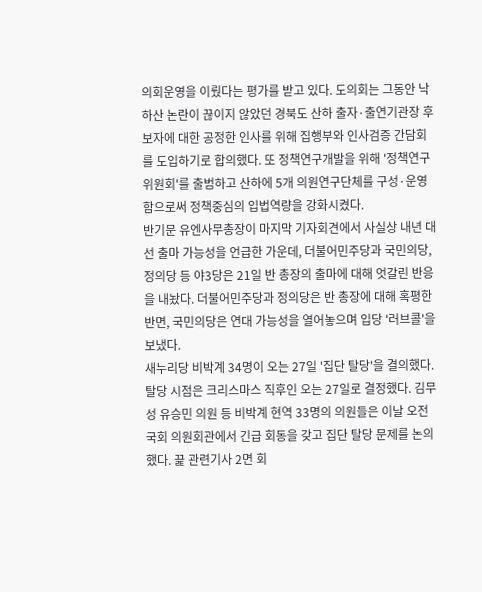의회운영을 이뤘다는 평가를 받고 있다. 도의회는 그동안 낙하산 논란이 끊이지 않았던 경북도 산하 출자·출연기관장 후보자에 대한 공정한 인사를 위해 집행부와 인사검증 간담회를 도입하기로 합의했다. 또 정책연구개발을 위해 '정책연구위원회'를 출범하고 산하에 5개 의원연구단체를 구성·운영함으로써 정책중심의 입법역량을 강화시켰다.
반기문 유엔사무총장이 마지막 기자회견에서 사실상 내년 대선 출마 가능성을 언급한 가운데, 더불어민주당과 국민의당, 정의당 등 야3당은 21일 반 총장의 출마에 대해 엇갈린 반응을 내놨다. 더불어민주당과 정의당은 반 총장에 대해 혹평한 반면, 국민의당은 연대 가능성을 열어놓으며 입당 '러브콜'을 보냈다.
새누리당 비박계 34명이 오는 27일 '집단 탈당'을 결의했다. 탈당 시점은 크리스마스 직후인 오는 27일로 결정했다. 김무성 유승민 의원 등 비박계 현역 33명의 의원들은 이날 오전 국회 의원회관에서 긴급 회동을 갖고 집단 탈당 문제를 논의했다. 끑 관련기사 2면 회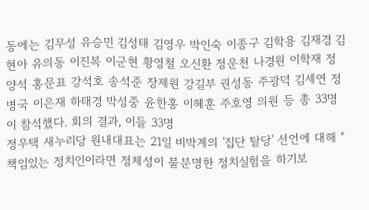동에는 김무성 유승민 김성태 김영우 박인숙 이종구 김학용 김재경 김현아 유의동 이진복 이군현 황영철 오신환 정운천 나경원 이학재 정양석 홍문표 강석호 송석준 장제원 강길부 권성동 주광덕 김세연 정병국 이은재 하태경 박성중 윤한홍 이혜훈 주호영 의원 등 총 33명이 참석했다. 회의 결과, 이들 33명
정우택 새누리당 원내대표는 21일 비박계의 '집단 탈당' 선언에 대해 "책임있는 정치인이라면 정체성이 불분명한 정치실험을 하기보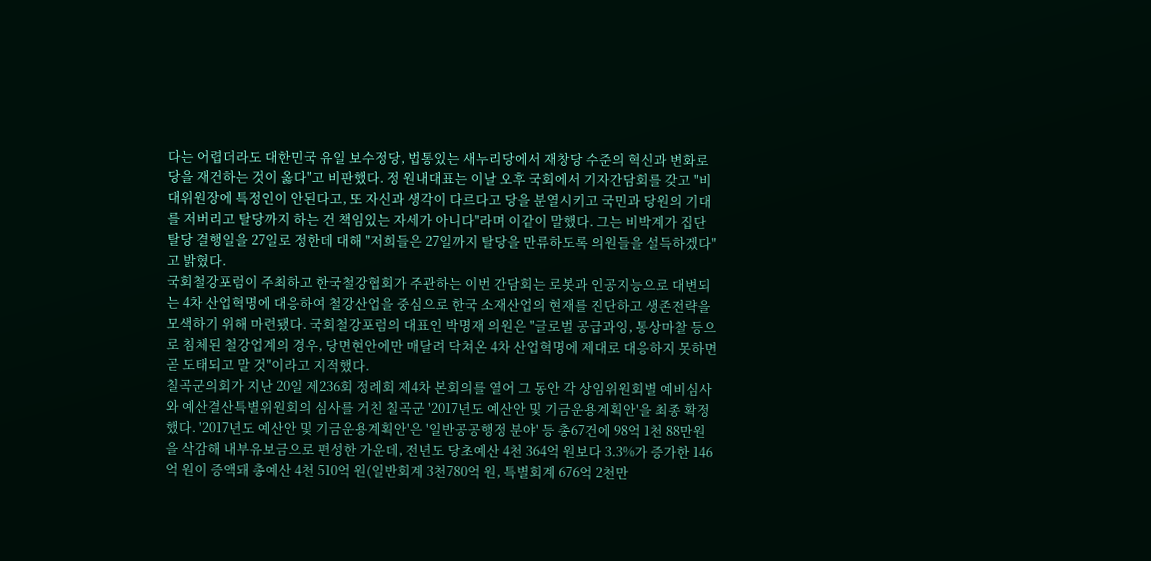다는 어렵더라도 대한민국 유일 보수정당, 법통있는 새누리당에서 재창당 수준의 혁신과 변화로 당을 재건하는 것이 옳다"고 비판했다. 정 원내대표는 이날 오후 국회에서 기자간담회를 갖고 "비대위원장에 특정인이 안된다고, 또 자신과 생각이 다르다고 당을 분열시키고 국민과 당원의 기대를 저버리고 탈당까지 하는 건 책임있는 자세가 아니다"라며 이같이 말했다. 그는 비박계가 집단 탈당 결행일을 27일로 정한데 대해 "저희들은 27일까지 탈당을 만류하도록 의원들을 설득하겠다"고 밝혔다.
국회철강포럼이 주최하고 한국철강협회가 주관하는 이번 간담회는 로봇과 인공지능으로 대변되는 4차 산업혁명에 대응하여 철강산업을 중심으로 한국 소재산업의 현재를 진단하고 생존전략을 모색하기 위해 마련됐다. 국회철강포럼의 대표인 박명재 의원은 "글로벌 공급과잉, 통상마찰 등으로 침체된 철강업계의 경우, 당면현안에만 매달려 닥쳐온 4차 산업혁명에 제대로 대응하지 못하면 곧 도태되고 말 것"이라고 지적했다.
칠곡군의회가 지난 20일 제236회 정례회 제4차 본회의를 열어 그 동안 각 상임위원회별 예비심사와 예산결산특별위원회의 심사를 거친 칠곡군 '2017년도 예산안 및 기금운용계획안'을 최종 확정했다. '2017년도 예산안 및 기금운용계획안'은 '일반공공행정 분야' 등 총67건에 98억 1천 88만원을 삭감해 내부유보금으로 편성한 가운데, 전년도 당초예산 4천 364억 원보다 3.3%가 증가한 146억 원이 증액돼 총예산 4천 510억 원(일반회계 3천780억 원, 특별회계 676억 2천만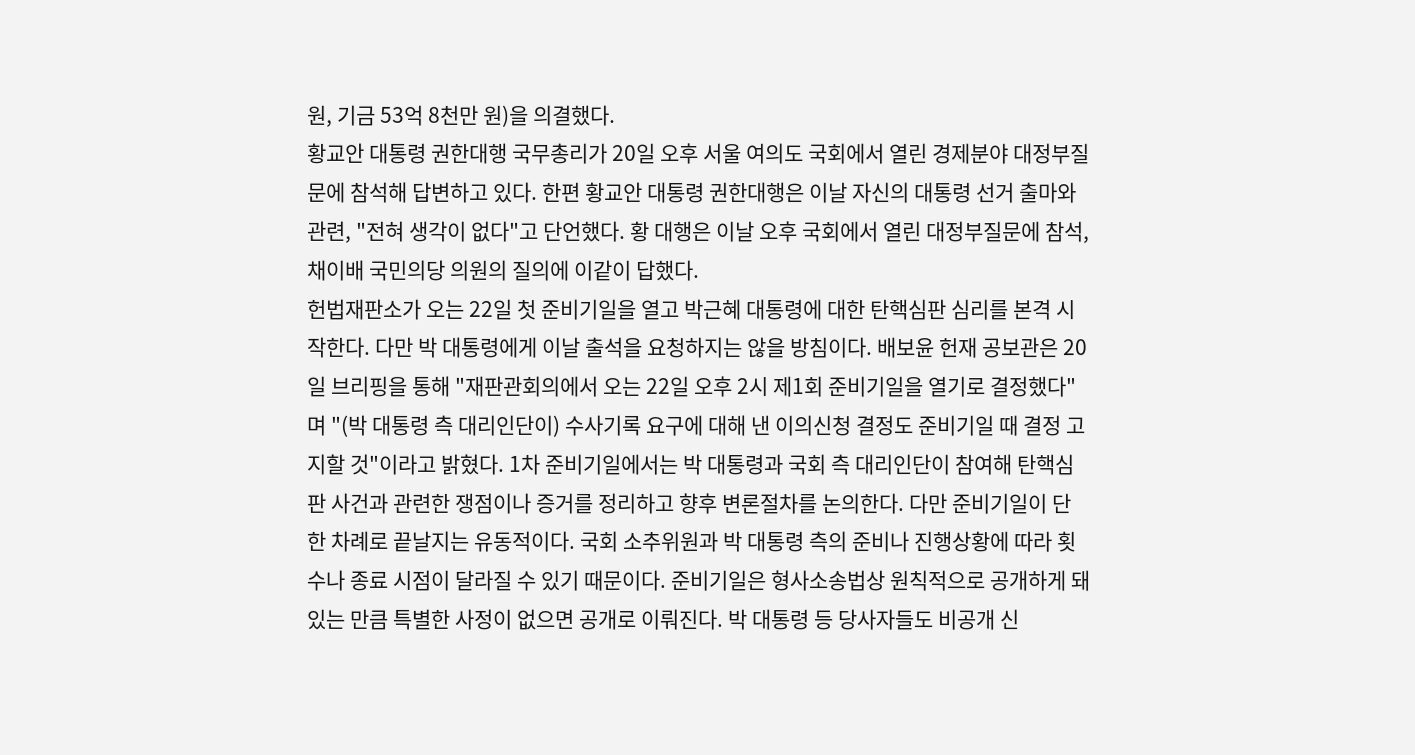원, 기금 53억 8천만 원)을 의결했다.
황교안 대통령 권한대행 국무총리가 20일 오후 서울 여의도 국회에서 열린 경제분야 대정부질문에 참석해 답변하고 있다. 한편 황교안 대통령 권한대행은 이날 자신의 대통령 선거 출마와 관련, "전혀 생각이 없다"고 단언했다. 황 대행은 이날 오후 국회에서 열린 대정부질문에 참석, 채이배 국민의당 의원의 질의에 이같이 답했다.
헌법재판소가 오는 22일 첫 준비기일을 열고 박근혜 대통령에 대한 탄핵심판 심리를 본격 시작한다. 다만 박 대통령에게 이날 출석을 요청하지는 않을 방침이다. 배보윤 헌재 공보관은 20일 브리핑을 통해 "재판관회의에서 오는 22일 오후 2시 제1회 준비기일을 열기로 결정했다"며 "(박 대통령 측 대리인단이) 수사기록 요구에 대해 낸 이의신청 결정도 준비기일 때 결정 고지할 것"이라고 밝혔다. 1차 준비기일에서는 박 대통령과 국회 측 대리인단이 참여해 탄핵심판 사건과 관련한 쟁점이나 증거를 정리하고 향후 변론절차를 논의한다. 다만 준비기일이 단 한 차례로 끝날지는 유동적이다. 국회 소추위원과 박 대통령 측의 준비나 진행상황에 따라 횟수나 종료 시점이 달라질 수 있기 때문이다. 준비기일은 형사소송법상 원칙적으로 공개하게 돼 있는 만큼 특별한 사정이 없으면 공개로 이뤄진다. 박 대통령 등 당사자들도 비공개 신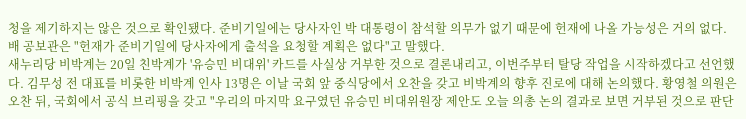청을 제기하지는 않은 것으로 확인됐다. 준비기일에는 당사자인 박 대통령이 참석할 의무가 없기 때문에 헌재에 나올 가능성은 거의 없다. 배 공보관은 "헌재가 준비기일에 당사자에게 출석을 요청할 계획은 없다"고 말했다.
새누리당 비박계는 20일 친박계가 '유승민 비대위' 카드를 사실상 거부한 것으로 결론내리고, 이번주부터 탈당 작업을 시작하겠다고 선언했다. 김무성 전 대표를 비롯한 비박계 인사 13명은 이날 국회 앞 중식당에서 오찬을 갖고 비박계의 향후 진로에 대해 논의했다. 황영철 의원은 오찬 뒤, 국회에서 공식 브리핑을 갖고 "우리의 마지막 요구였던 유승민 비대위원장 제안도 오늘 의총 논의 결과로 보면 거부된 것으로 판단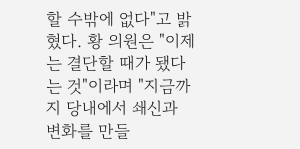할 수밖에 없다"고 밝혔다. 황 의원은 "이제는 결단할 때가 됐다는 것"이라며 "지금까지 당내에서 쇄신과 변화를 만들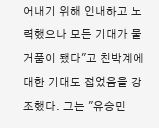어내기 위해 인내하고 노력했으나 모든 기대가 물거품이 됐다"고 친박계에 대한 기대도 접었음을 강조했다. 그는 "유승민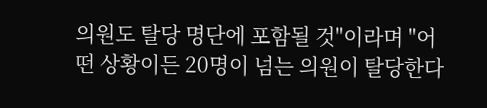의원도 탈당 명단에 포함될 것"이라며 "어떤 상황이든 20명이 넘는 의원이 탈당한다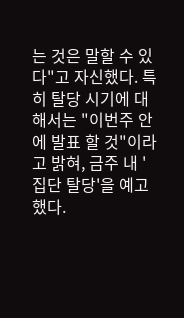는 것은 말할 수 있다"고 자신했다. 특히 탈당 시기에 대해서는 "이번주 안에 발표 할 것"이라고 밝혀, 금주 내 '집단 탈당'을 예고했다.